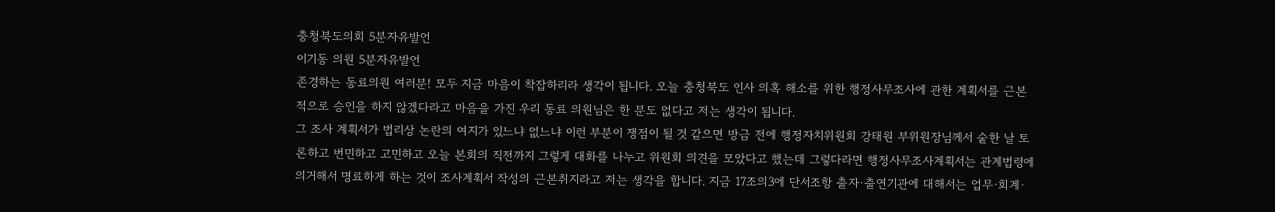충청북도의회 5분자유발언
이기동 의원 5분자유발언
존경하는 동료의원 여러분! 모두 지금 마음이 착잡하리라 생각이 됩니다. 오늘 충청북도 인사 의혹 해소를 위한 행정사무조사에 관한 계획서를 근본적으로 승인을 하지 않겠다라고 마음을 가진 우리 동료 의원님은 한 분도 없다고 저는 생각이 됩니다.
그 조사 계획서가 법리상 논란의 여지가 있느냐 없느냐 이런 부분이 쟁점이 될 것 같으면 방금 전에 행정자치위원회 강태원 부위원장님께서 숱한 날 토론하고 번민하고 고민하고 오늘 본회의 직전까지 그렇게 대화를 나누고 위원회 의견을 모았다고 했는데 그렇다라면 행정사무조사계획서는 관계법령에 의거해서 명료하게 하는 것이 조사계획서 작성의 근본취지라고 저는 생각을 합니다. 지금 17조의3에 단서조항 출자·출연기관에 대해서는 업무·회계·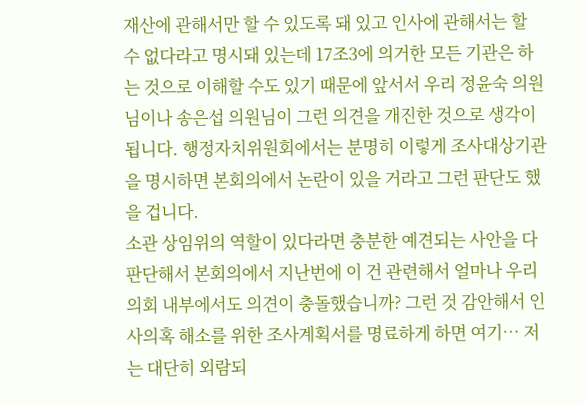재산에 관해서만 할 수 있도록 돼 있고 인사에 관해서는 할 수 없다라고 명시돼 있는데 17조3에 의거한 모든 기관은 하는 것으로 이해할 수도 있기 때문에 앞서서 우리 정윤숙 의원님이나 송은섭 의원님이 그런 의견을 개진한 것으로 생각이 됩니다. 행정자치위원회에서는 분명히 이렇게 조사대상기관을 명시하면 본회의에서 논란이 있을 거라고 그런 판단도 했을 겁니다.
소관 상임위의 역할이 있다라면 충분한 예견되는 사안을 다 판단해서 본회의에서 지난번에 이 건 관련해서 얼마나 우리 의회 내부에서도 의견이 충돌했습니까? 그런 것 감안해서 인사의혹 해소를 위한 조사계획서를 명료하게 하면 여기… 저는 대단히 외람되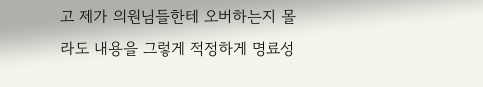고 제가 의원님들한테 오버하는지 몰라도 내용을 그렇게 적정하게 명료성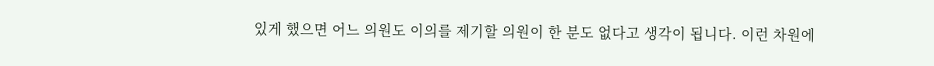있게 했으면 어느 의원도 이의를 제기할 의원이 한 분도 없다고 생각이 됩니다. 이런 차원에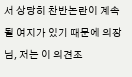서 상당히 찬반논란이 계속될 여지가 있기 때문에 의장님, 저는 이 의견조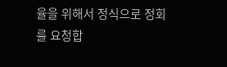율을 위해서 정식으로 정회를 요청합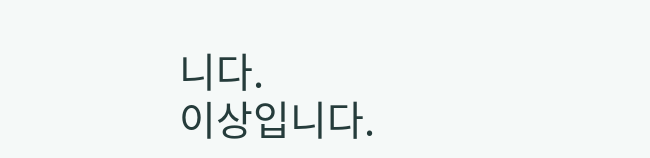니다.
이상입니다.